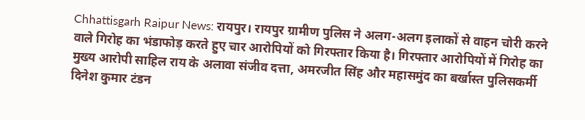Chhattisgarh Raipur News: रायपुर। रायपुर ग्रामीण पुलिस ने अलग-अलग इलाकों से वाहन चोरी करने वाले गिरोह का भंडाफोड़ करते हुए चार आरोपियों को गिरफ्तार किया है। गिरफ्तार आरोपियों में गिरोह का मुख्य आरोपी साहिल राय के अलावा संजीव दत्ता, अमरजीत सिंह और महासमुंद का बर्खास्त पुलिसकर्मी दिनेश कुमार टंडन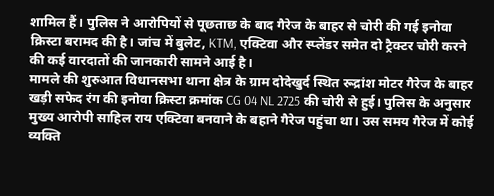शामिल हैं। पुलिस ने आरोपियों से पूछताछ के बाद गैरेज के बाहर से चोरी की गई इनोवा क्रिस्टा बरामद की है। जांच में बुलेट, KTM, एक्टिवा और स्प्लेंडर समेत दो ट्रैक्टर चोरी करने की कई वारदातों की जानकारी सामने आई है।
मामले की शुरुआत विधानसभा थाना क्षेत्र के ग्राम दोदेखुर्द स्थित रूद्रांश मोटर गैरेज के बाहर खड़ी सफेद रंग की इनोवा क्रिस्टा क्रमांक CG 04 NL 2725 की चोरी से हुई। पुलिस के अनुसार मुख्य आरोपी साहिल राय एक्टिवा बनवाने के बहाने गैरेज पहुंचा था। उस समय गैरेज में कोई व्यक्ति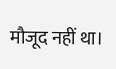मौजूद नहीं था।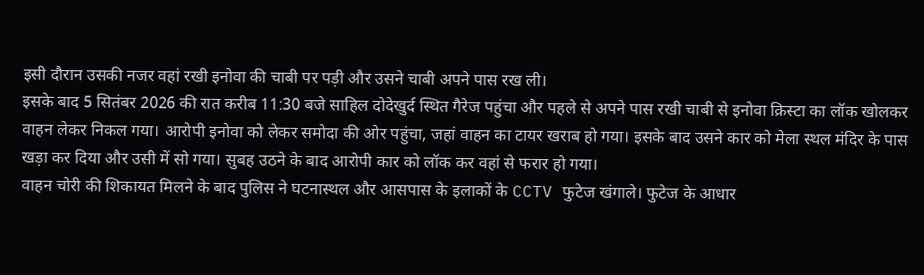इसी दौरान उसकी नजर वहां रखी इनोवा की चाबी पर पड़ी और उसने चाबी अपने पास रख ली।
इसके बाद 5 सितंबर 2026 की रात करीब 11:30 बजे साहिल दोदेखुर्द स्थित गैरेज पहुंचा और पहले से अपने पास रखी चाबी से इनोवा क्रिस्टा का लॉक खोलकर वाहन लेकर निकल गया। आरोपी इनोवा को लेकर समोदा की ओर पहुंचा, जहां वाहन का टायर खराब हो गया। इसके बाद उसने कार को मेला स्थल मंदिर के पास खड़ा कर दिया और उसी में सो गया। सुबह उठने के बाद आरोपी कार को लॉक कर वहां से फरार हो गया।
वाहन चोरी की शिकायत मिलने के बाद पुलिस ने घटनास्थल और आसपास के इलाकों के CCTV फुटेज खंगाले। फुटेज के आधार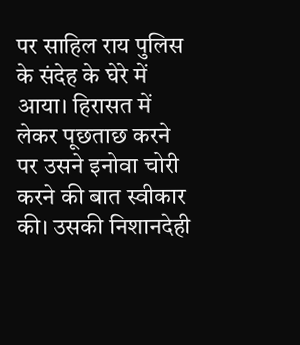पर साहिल राय पुलिस के संदेह के घेरे में आया। हिरासत में लेकर पूछताछ करने पर उसने इनोवा चोरी करने की बात स्वीकार की। उसकी निशानदेही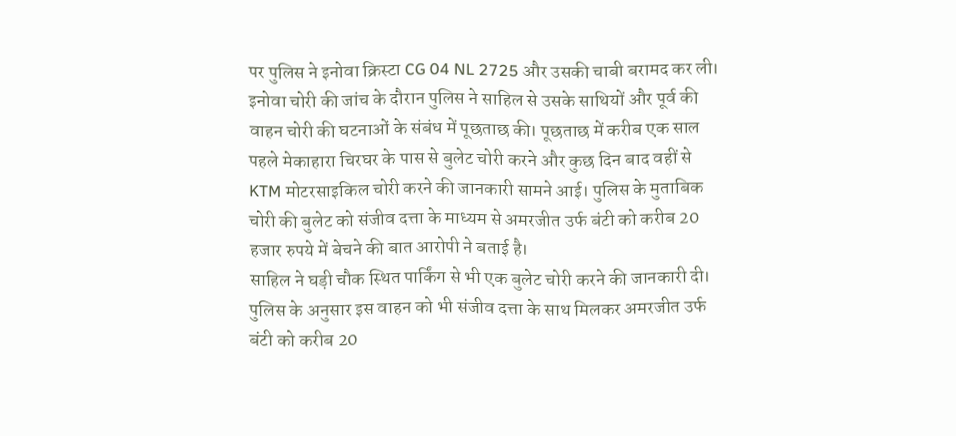पर पुलिस ने इनोवा क्रिस्टा CG 04 NL 2725 और उसकी चाबी बरामद कर ली।
इनोवा चोरी की जांच के दौरान पुलिस ने साहिल से उसके साथियों और पूर्व की वाहन चोरी की घटनाओं के संबंध में पूछताछ की। पूछताछ में करीब एक साल पहले मेकाहारा चिरघर के पास से बुलेट चोरी करने और कुछ दिन बाद वहीं से KTM मोटरसाइकिल चोरी करने की जानकारी सामने आई। पुलिस के मुताबिक चोरी की बुलेट को संजीव दत्ता के माध्यम से अमरजीत उर्फ बंटी को करीब 20 हजार रुपये में बेचने की बात आरोपी ने बताई है।
साहिल ने घड़ी चौक स्थित पार्किंग से भी एक बुलेट चोरी करने की जानकारी दी। पुलिस के अनुसार इस वाहन को भी संजीव दत्ता के साथ मिलकर अमरजीत उर्फ बंटी को करीब 20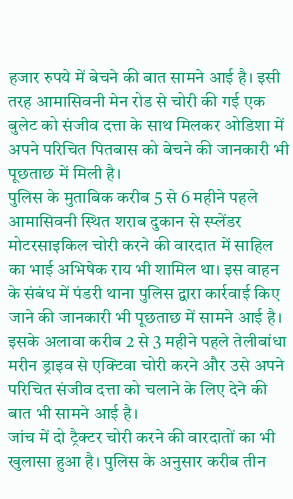हजार रुपये में बेचने की बात सामने आई है। इसी तरह आमासिवनी मेन रोड से चोरी की गई एक बुलेट को संजीव दत्ता के साथ मिलकर ओडिशा में अपने परिचित पितबास को बेचने की जानकारी भी पूछताछ में मिली है।
पुलिस के मुताबिक करीब 5 से 6 महीने पहले आमासिवनी स्थित शराब दुकान से स्प्लेंडर मोटरसाइकिल चोरी करने की वारदात में साहिल का भाई अभिषेक राय भी शामिल था। इस वाहन के संबंध में पंडरी थाना पुलिस द्वारा कार्रवाई किए जाने की जानकारी भी पूछताछ में सामने आई है। इसके अलावा करीब 2 से 3 महीने पहले तेलीबांधा मरीन ड्राइव से एक्टिवा चोरी करने और उसे अपने परिचित संजीव दत्ता को चलाने के लिए देने की बात भी सामने आई है।
जांच में दो ट्रैक्टर चोरी करने की वारदातों का भी खुलासा हुआ है। पुलिस के अनुसार करीब तीन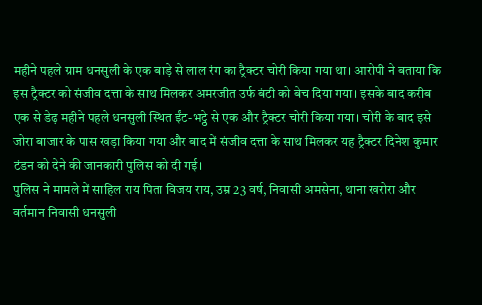महीने पहले ग्राम धनसुली के एक बाड़े से लाल रंग का ट्रैक्टर चोरी किया गया था। आरोपी ने बताया कि इस ट्रैक्टर को संजीव दत्ता के साथ मिलकर अमरजीत उर्फ बंटी को बेच दिया गया। इसके बाद करीब एक से डेढ़ महीने पहले धनसुली स्थित ईंट-भट्ठे से एक और ट्रैक्टर चोरी किया गया। चोरी के बाद इसे जोरा बाजार के पास खड़ा किया गया और बाद में संजीव दत्ता के साथ मिलकर यह ट्रैक्टर दिनेश कुमार टंडन को देने की जानकारी पुलिस को दी गई।
पुलिस ने मामले में साहिल राय पिता विजय राय, उम्र 23 वर्ष, निवासी अमसेना, थाना खरोरा और वर्तमान निवासी धनसुली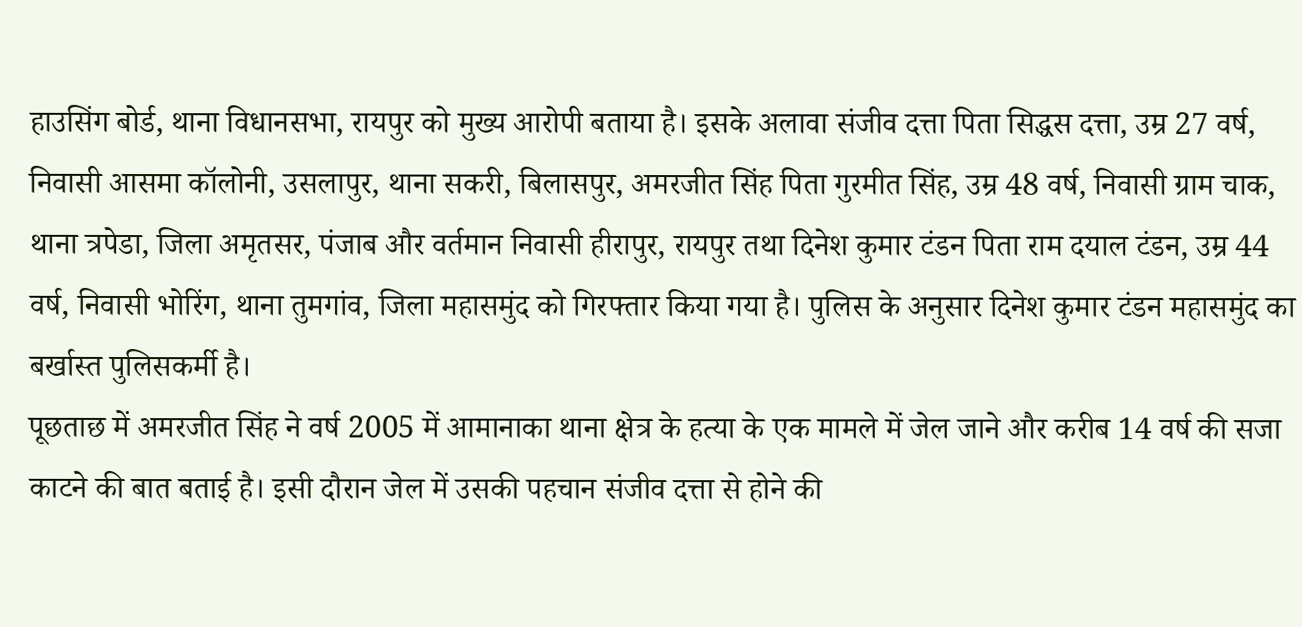हाउसिंग बोर्ड, थाना विधानसभा, रायपुर को मुख्य आरोपी बताया है। इसके अलावा संजीव दत्ता पिता सिद्धस दत्ता, उम्र 27 वर्ष, निवासी आसमा कॉलोनी, उसलापुर, थाना सकरी, बिलासपुर, अमरजीत सिंह पिता गुरमीत सिंह, उम्र 48 वर्ष, निवासी ग्राम चाक, थाना त्रपेडा, जिला अमृतसर, पंजाब और वर्तमान निवासी हीरापुर, रायपुर तथा दिनेश कुमार टंडन पिता राम दयाल टंडन, उम्र 44 वर्ष, निवासी भोरिंग, थाना तुमगांव, जिला महासमुंद को गिरफ्तार किया गया है। पुलिस के अनुसार दिनेश कुमार टंडन महासमुंद का बर्खास्त पुलिसकर्मी है।
पूछताछ में अमरजीत सिंह ने वर्ष 2005 में आमानाका थाना क्षेत्र के हत्या के एक मामले में जेल जाने और करीब 14 वर्ष की सजा काटने की बात बताई है। इसी दौरान जेल में उसकी पहचान संजीव दत्ता से होने की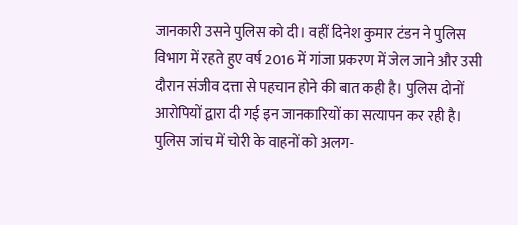जानकारी उसने पुलिस को दी। वहीं दिनेश कुमार टंडन ने पुलिस विभाग में रहते हुए वर्ष 2016 में गांजा प्रकरण में जेल जाने और उसी दौरान संजीव दत्ता से पहचान होने की बात कही है। पुलिस दोनों आरोपियों द्वारा दी गई इन जानकारियों का सत्यापन कर रही है।
पुलिस जांच में चोरी के वाहनों को अलग-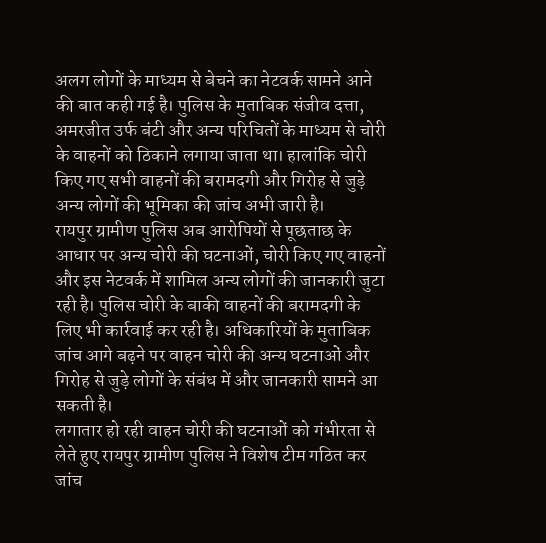अलग लोगों के माध्यम से बेचने का नेटवर्क सामने आने की बात कही गई है। पुलिस के मुताबिक संजीव दत्ता, अमरजीत उर्फ बंटी और अन्य परिचितों के माध्यम से चोरी के वाहनों को ठिकाने लगाया जाता था। हालांकि चोरी किए गए सभी वाहनों की बरामदगी और गिरोह से जुड़े अन्य लोगों की भूमिका की जांच अभी जारी है।
रायपुर ग्रामीण पुलिस अब आरोपियों से पूछताछ के आधार पर अन्य चोरी की घटनाओं, चोरी किए गए वाहनों और इस नेटवर्क में शामिल अन्य लोगों की जानकारी जुटा रही है। पुलिस चोरी के बाकी वाहनों की बरामदगी के लिए भी कार्रवाई कर रही है। अधिकारियों के मुताबिक जांच आगे बढ़ने पर वाहन चोरी की अन्य घटनाओं और गिरोह से जुड़े लोगों के संबंध में और जानकारी सामने आ सकती है।
लगातार हो रही वाहन चोरी की घटनाओं को गंभीरता से लेते हुए रायपुर ग्रामीण पुलिस ने विशेष टीम गठित कर जांच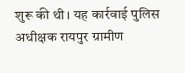शुरू की थी। यह कार्रवाई पुलिस अधीक्षक रायपुर ग्रामीण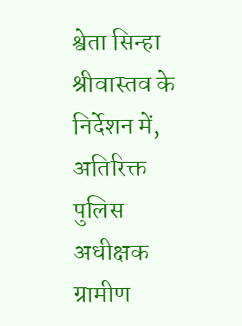श्वेता सिन्हा श्रीवास्तव के निर्देशन में, अतिरिक्त पुलिस अधीक्षक ग्रामीण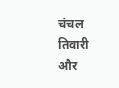चंचल तिवारी और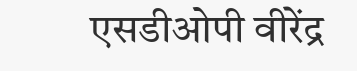एसडीओपी वीरेंद्र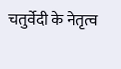चतुर्वेदी के नेतृत्व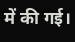में की गई।